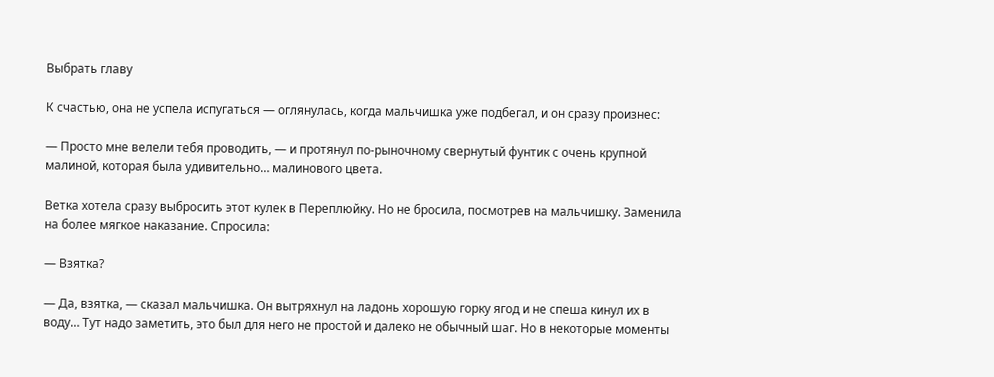Выбрать главу

К счастью, она не успела испугаться — оглянулась, когда мальчишка уже подбегал, и он сразу произнес:

— Просто мне велели тебя проводить, — и протянул по-рыночному свернутый фунтик с очень крупной малиной, которая была удивительно… малинового цвета.

Ветка хотела сразу выбросить этот кулек в Переплюйку. Но не бросила, посмотрев на мальчишку. Заменила на более мягкое наказание. Спросила:

— Взятка?

— Да, взятка, — сказал мальчишка. Он вытряхнул на ладонь хорошую горку ягод и не спеша кинул их в воду… Тут надо заметить, это был для него не простой и далеко не обычный шаг. Но в некоторые моменты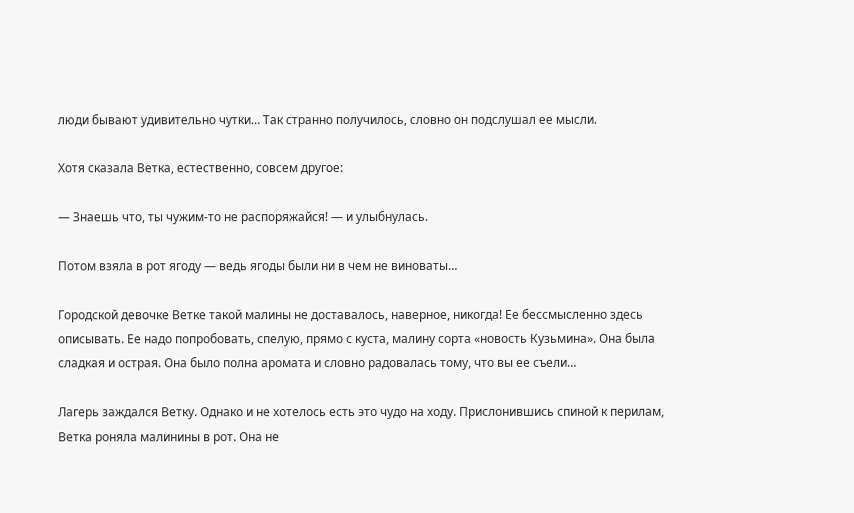люди бывают удивительно чутки… Так странно получилось, словно он подслушал ее мысли.

Хотя сказала Ветка, естественно, совсем другое:

— Знаешь что, ты чужим-то не распоряжайся! — и улыбнулась.

Потом взяла в рот ягоду — ведь ягоды были ни в чем не виноваты…

Городской девочке Ветке такой малины не доставалось, наверное, никогда! Ее бессмысленно здесь описывать. Ее надо попробовать, спелую, прямо с куста, малину сорта «новость Кузьмина». Она была сладкая и острая. Она было полна аромата и словно радовалась тому, что вы ее съели…

Лагерь заждался Ветку. Однако и не хотелось есть это чудо на ходу. Прислонившись спиной к перилам, Ветка роняла малинины в рот. Она не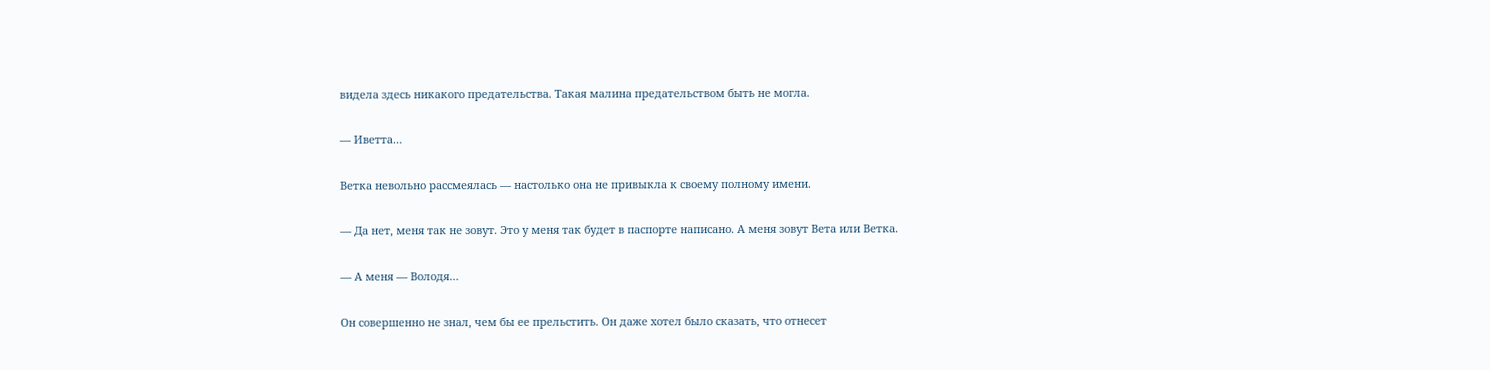видела здесь никакого предательства. Такая малина предательством быть не могла.

— Иветта…

Ветка невольно рассмеялась — настолько она не привыкла к своему полному имени.

— Да нет, меня так не зовут. Это у меня так будет в паспорте написано. А меня зовут Вета или Ветка.

— А меня — Володя…

Он совершенно не знал, чем бы ее прельстить. Он даже хотел было сказать, что отнесет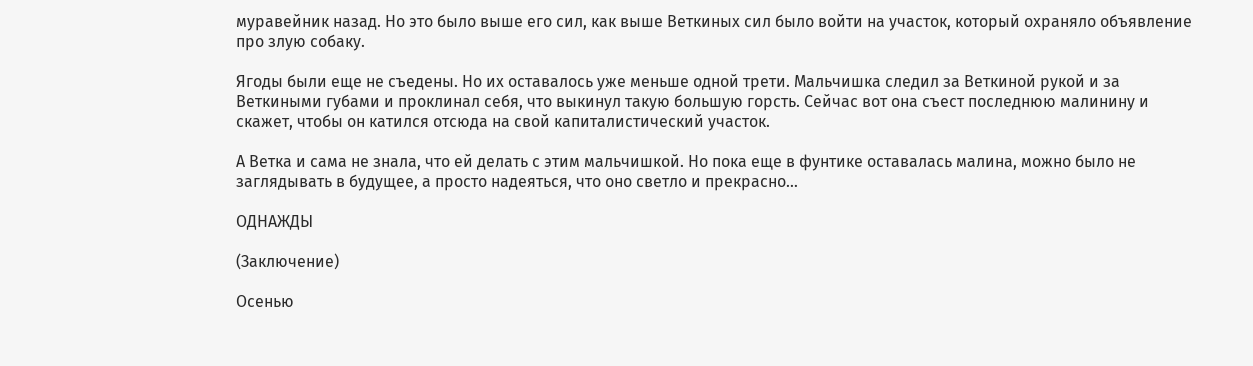муравейник назад. Но это было выше его сил, как выше Веткиных сил было войти на участок, который охраняло объявление про злую собаку.

Ягоды были еще не съедены. Но их оставалось уже меньше одной трети. Мальчишка следил за Веткиной рукой и за Веткиными губами и проклинал себя, что выкинул такую большую горсть. Сейчас вот она съест последнюю малинину и скажет, чтобы он катился отсюда на свой капиталистический участок.

А Ветка и сама не знала, что ей делать с этим мальчишкой. Но пока еще в фунтике оставалась малина, можно было не заглядывать в будущее, а просто надеяться, что оно светло и прекрасно…

ОДНАЖДЫ

(Заключение)

Осенью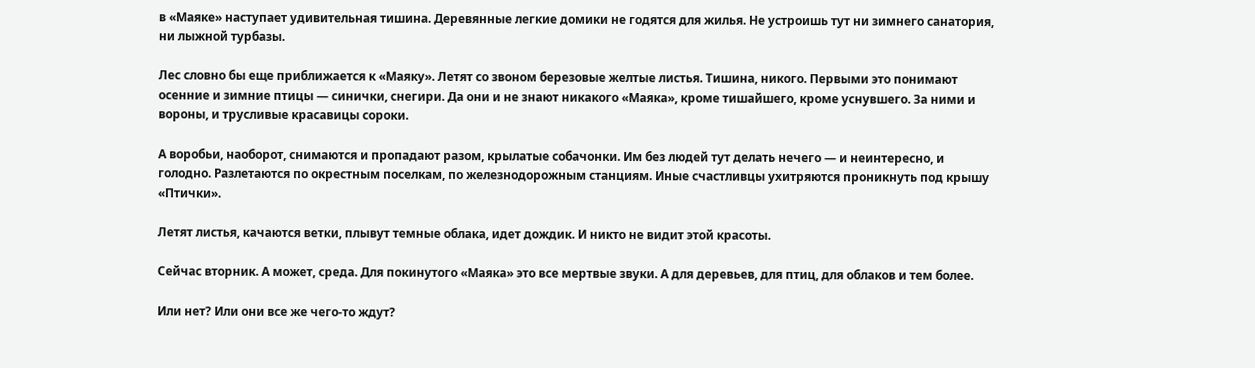в «Маяке» наступает удивительная тишина. Деревянные легкие домики не годятся для жилья. Не устроишь тут ни зимнего санатория, ни лыжной турбазы.

Лес словно бы еще приближается к «Маяку». Летят со звоном березовые желтые листья. Тишина, никого. Первыми это понимают осенние и зимние птицы — синички, снегири. Да они и не знают никакого «Маяка», кроме тишайшего, кроме уснувшего. За ними и вороны, и трусливые красавицы сороки.

А воробьи, наоборот, снимаются и пропадают разом, крылатые собачонки. Им без людей тут делать нечего — и неинтересно, и голодно. Разлетаются по окрестным поселкам, по железнодорожным станциям. Иные счастливцы ухитряются проникнуть под крышу «Птички».

Летят листья, качаются ветки, плывут темные облака, идет дождик. И никто не видит этой красоты.

Сейчас вторник. А может, среда. Для покинутого «Маяка» это все мертвые звуки. А для деревьев, для птиц, для облаков и тем более.

Или нет? Или они все же чего-то ждут?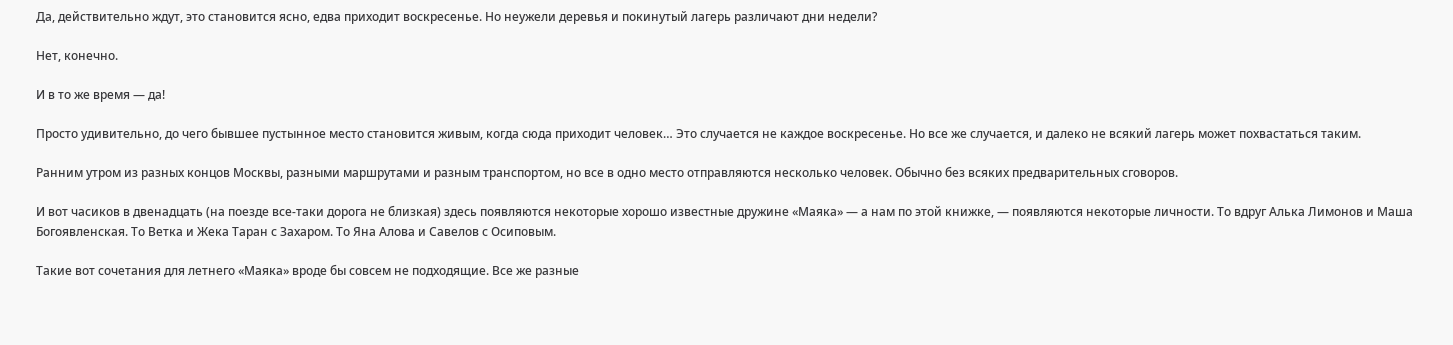Да, действительно ждут, это становится ясно, едва приходит воскресенье. Но неужели деревья и покинутый лагерь различают дни недели?

Нет, конечно.

И в то же время — да!

Просто удивительно, до чего бывшее пустынное место становится живым, когда сюда приходит человек… Это случается не каждое воскресенье. Но все же случается, и далеко не всякий лагерь может похвастаться таким.

Ранним утром из разных концов Москвы, разными маршрутами и разным транспортом, но все в одно место отправляются несколько человек. Обычно без всяких предварительных сговоров.

И вот часиков в двенадцать (на поезде все-таки дорога не близкая) здесь появляются некоторые хорошо известные дружине «Маяка» — а нам по этой книжке, — появляются некоторые личности. То вдруг Алька Лимонов и Маша Богоявленская. То Ветка и Жека Таран с Захаром. То Яна Алова и Савелов с Осиповым.

Такие вот сочетания для летнего «Маяка» вроде бы совсем не подходящие. Все же разные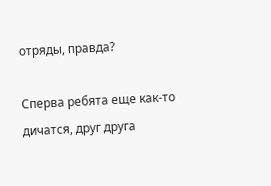отряды, правда?

Сперва ребята еще как-то дичатся, друг друга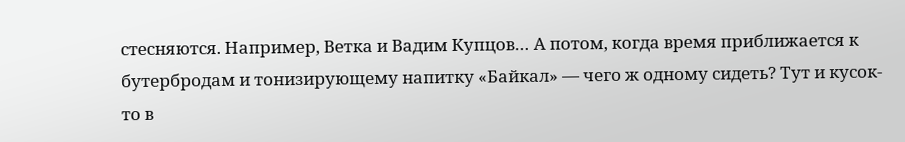стесняются. Например, Ветка и Вадим Купцов… А потом, когда время приближается к бутербродам и тонизирующему напитку «Байкал» — чего ж одному сидеть? Тут и кусок-то в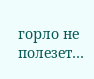горло не полезет…